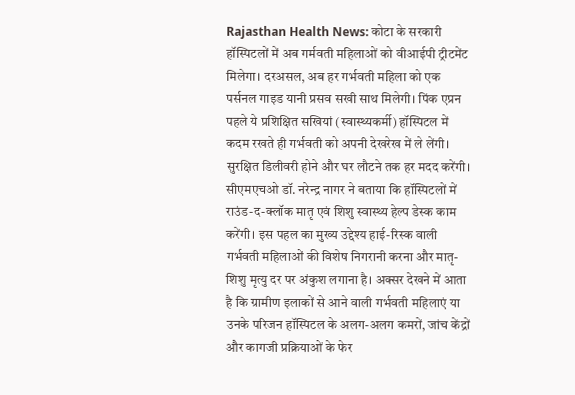Rajasthan Health News: कोटा के सरकारी हॉस्पिटलों में अब गर्मवती महिलाओं को वीआईपी ट्रीटमेंट मिलेगा। दरअसल, अब हर गर्भवती महिला को एक पर्सनल गाइड यानी प्रसव सखी साथ मिलेगी। पिंक एप्रन पहले ये प्रशिक्षित सखियां (स्वास्थ्यकर्मी) हॉस्पिटल में कदम रखते ही गर्भवती को अपनी देखरेख में ले लेंगी। सुरक्षित डिलीवरी होने और घर लौटने तक हर मदद करेंगी।
सीएमएचओ डॉ. नरेन्द्र नागर ने बताया कि हॉस्पिटलों में राउंड-द-क्लॉक मातृ एवं शिशु स्वास्थ्य हेल्प डेस्क काम करेंगी। इस पहल का मुख्य उद्देश्य हाई-रिस्क वाली गर्भवती महिलाओं की विशेष निगरानी करना और मातृ-शिशु मृत्यु दर पर अंकुश लगाना है। अक्सर देखने में आता है कि ग्रामीण इलाकों से आने वाली गर्भवती महिलाएं या उनके परिजन हॉस्पिटल के अलग-अलग कमरों, जांच केंद्रों और कागजी प्रक्रियाओं के फेर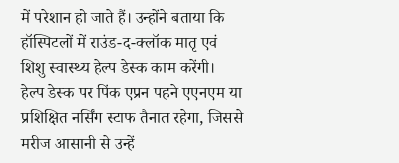में परेशान हो जाते हैं। उन्होंने बताया कि हॉस्पिटलों में राउंड-द-क्लॉक मातृ एवं शिशु स्वास्थ्य हेल्प डेस्क काम करेंगी।
हेल्प डेस्क पर पिंक एप्रन पहने एएनएम या प्रशिक्षित नर्सिंग स्टाफ तैनात रहेगा, जिससे मरीज आसानी से उन्हें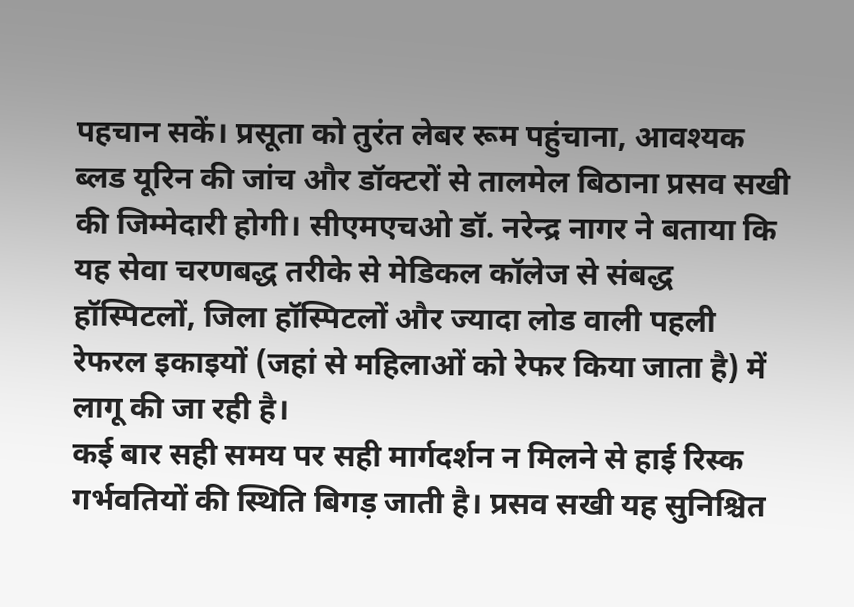पहचान सकें। प्रसूता को तुरंत लेबर रूम पहुंचाना, आवश्यक ब्लड यूरिन की जांच और डॉक्टरों से तालमेल बिठाना प्रसव सखी की जिम्मेदारी होगी। सीएमएचओ डॉ. नरेन्द्र नागर ने बताया कि यह सेवा चरणबद्ध तरीके से मेडिकल कॉलेज से संबद्ध हॉस्पिटलों, जिला हॉस्पिटलों और ज्यादा लोड वाली पहली रेफरल इकाइयों (जहां से महिलाओं को रेफर किया जाता है) में लागू की जा रही है।
कई बार सही समय पर सही मार्गदर्शन न मिलने से हाई रिस्क गर्भवतियों की स्थिति बिगड़ जाती है। प्रसव सखी यह सुनिश्चित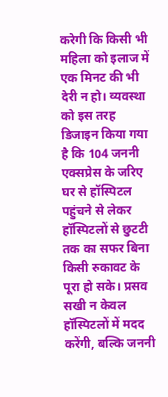करेगी कि किसी भी महिला को इलाज में एक मिनट की भी देरी न हो। व्यवस्था को इस तरह डिजाइन किया गया है कि 104 जननी एक्सप्रेस के जरिए घर से हॉस्पिटल पहुंचने से लेकर हॉस्पिटलों से छुटटी तक का सफर बिना किसी रुकावट के पूरा हो सके। प्रसव सखी न केवल हॉस्पिटलों में मदद करेंगी, बल्कि जननी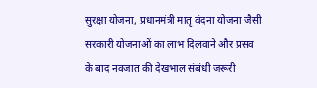सुरक्षा योजना, प्रधानमंत्री मातृ वंदना योजना जैसी सरकारी योजनाओं का लाभ दिलवाने और प्रसव के बाद नवजात की देखभाल संबंधी जरूरी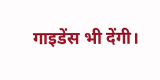गाइडेंस भी देंगी।